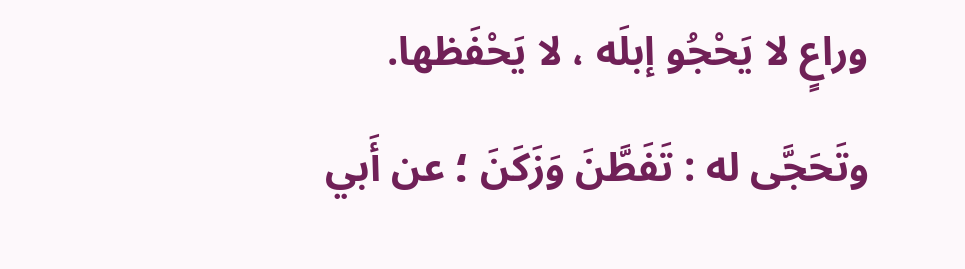وراعٍ لا يَحْجُو إبلَه ، لا يَحْفَظها.
وتَحَجَّى له : تَفَطَّنَ وَزَكَنَ ؛ عن أَبي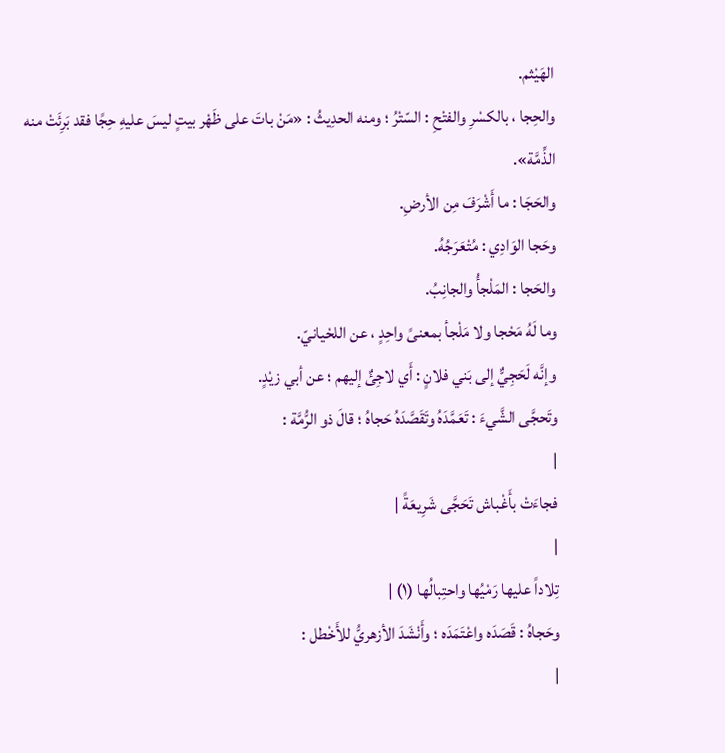الهَيْثم.
والحِجا ، بالكسْرِ والفتْحِ : السّتْرُ ؛ ومنه الحدِيثُ : «مَنْ باتَ على ظَهْر بيتٍ ليسَ عليهِ حِجًا فقد بَرِئَتْ منه الذِّمَّة».
والحَجَا : ما أَشْرَفَ مِن الأرضِ.
وحَجا الوَادِي : مُتْعَرَجُهُ.
والحَجا : المَلْجأُ والجانِبُ.
وما لَهُ مَحْجا ولا مَلْجأ بمعنىً واحِدٍ ، عن اللحْيانيّ.
وإنَّه لَحَجِيٌّ إلى بَني فلانٍ : أَي لاجِئٌ إليهم ؛ عن أبي زيْدٍ.
وتَحجَّى الشَّيءَ : تَعَمَّدَهُ وتَقَصَّدَهُ حَجاهُ ؛ قالَ ذو الرُّمَّة :
|
فجاءَتْ بأَغْباش تَحَجَّى شَرِيعَةً |
|
تِلاداً عليها رَمْيُها واحتِبالُها (١) |
وحَجاهُ : قَصَدَه واعْتَمَدَه ؛ وأَنْشَدَ الأزهريُّ للأَخْطل :
|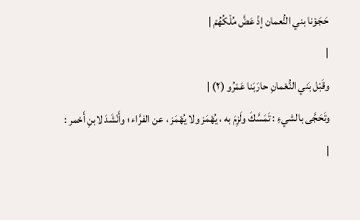حَجَوْنا بني النُّعمان إذْ عَضَّ مُلْكُهُمْ |
|
وقَبْل بَني النُّعْمانِ حارَبَنا عَمْرُو (٢) |
وتَحَجَّى بالشيءِ : تَمَسَّكَ ولَزِمَ به ، يُهْمَز ولا يُهْمَز ، عن الفرَّاء ؛ وأَنْشَدَ لابنِ أَحْمر :
|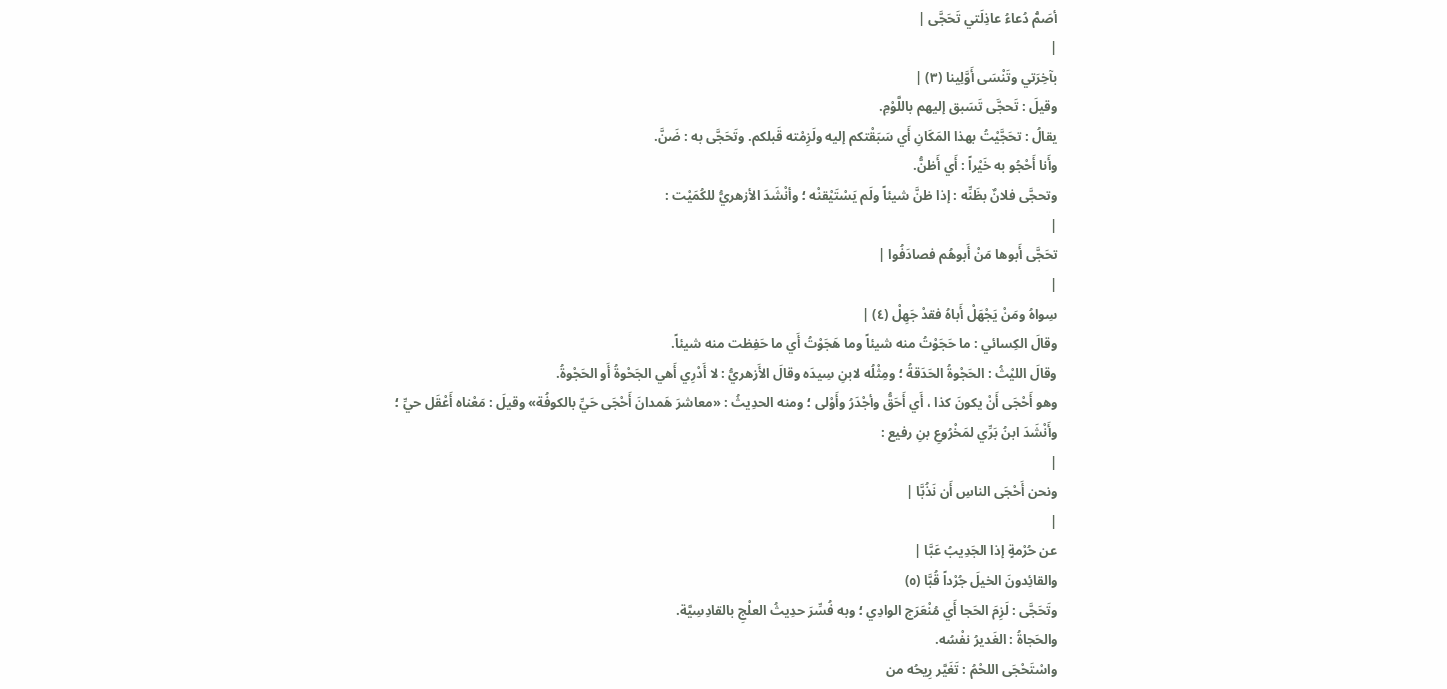أصَمُّ دُعاءُ عاذِلَتي تَحَجَّى |
|
بآخِرَتي وتَنْسَى أَوَّلِينا (٣) |
وقيلَ : تَحجَّى تَسَبق إليهم باللَّوْمِ.
يقالُ : تحَجَّيْتُ بهذا المَكَانِ أَي سَبَقْتكم إليه ولَزِمْته قَبلكم. وتَحَجَّى به : ضَنَّ.
وأَنا أَحْجُو به خَيْراً : أَي أَظنُّ.
وتحجَّى فلانٌ بظَنِّه : إذا ظنَّ شيئاً ولَم يَسْتَيْقنْه ؛ وأنْشَدَ الأزهريُّ للكُمَيْت :
|
تحَجَّى أَبوها مَنْ أَبوهُم فصادَفُوا |
|
سِواهُ ومَنْ يَجْهَلْ أَباهُ فقدْ جَهِلْ (٤) |
وقالَ الكِسائي : ما حَجَوْتُ منه شيئاً وما هَجَوْتُ أَي ما حَفِظت منه شيئاً.
وقالَ الليْثُ : الحَجْوةُ الحَدَقةُ ؛ ومِثْلُه لابنِ سِيدَه وقالَ الأَزهريُّ : لا أَدْرِي أَهي الجَحْوةُ أَو الحَجْوةُ.
وهو أَحْجَى أَنْ يكونَ كذا ، أَي أَحَقُّ وأجْدَرُ وأَوْلى ؛ ومنه الحدِيثُ : «معاشرَ هَمدانَ أَحْجَى حَيِّ بالكوفُة» وقيلَ : مَعْناه أَعْقَل حيِّ ؛ وأَنْشَدَ ابنُ بَرِّي لمَخْرُوعِ بنِ رفيع :
|
ونحن أَحْجَى الناسِ أَن نَذُبَّا |
|
عن حُرْمةٍ إذا الجَدِيبُ عَبَّا |
والقائِدونَ الخيلَ جُرْداً قُبَّا (٥)
وتَحَجَّى : لَزِمَ الحَجا أَي مُنْعَرَج الوادِي ؛ وبه فُسِّرَ حدِيثُ العلْجِ بالقادِسِيَّة.
والحَجاةُ : الغَديرُ نفْسُه.
واسْتَحْجَى اللحْمُ : تَغَيَّر رِيحُه من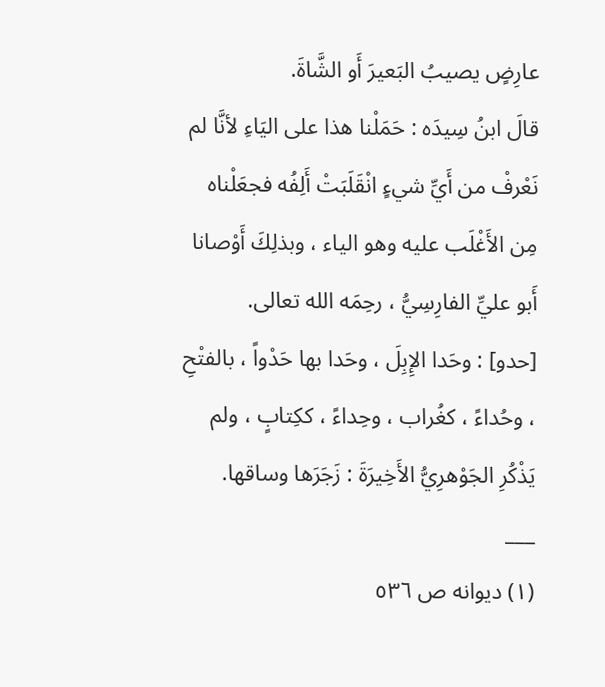عارِضٍ يصيبُ البَعيرَ أَو الشَّاةَ.
قالَ ابنُ سِيدَه : حَمَلْنا هذا على اليَاءِ لأنَّا لم نَعْرفْ من أَيِّ شيءٍ انْقَلَبَتْ أَلِفُه فجعَلْناه مِن الأَغْلَب عليه وهو الياء ، وبذلِكَ أَوْصانا أَبو عليِّ الفارِسِيُّ ، رحِمَه الله تعالى.
[حدو] : وحَدا الإِبِلَ ، وحَدا بها حَدْواً ، بالفتْحِ ، وحُداءً ، كغُراب ، وحِداءً ، ككِتابٍ ، ولم يَذْكُرِ الجَوْهرِيُّ الأَخِيرَةَ : زَجَرَها وساقها.
___
(١) ديوانه ص ٥٣٦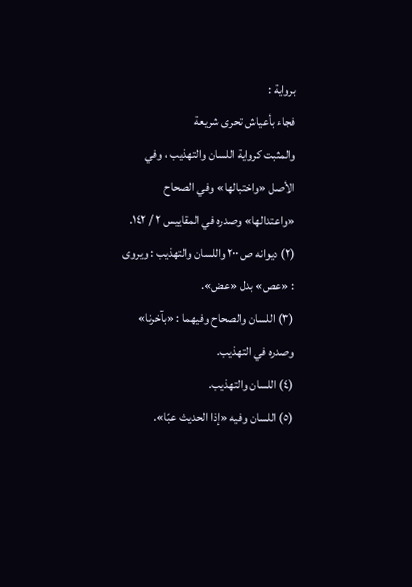برواية :
فجاء بأعياش تحرى شريعة
والمثبت كرواية اللسان والتهذيب ، وفي الأصل «واختبالها» وفي الصحاح «واعتدالها» وصدره في المقاييس ٢ / ١٤٢.
(٢) ديوانه ص ٢٠٠ واللسان والتهذيب : ويروى : «عص» بدل «عض».
(٣) اللسان والصحاح وفيهما : «بآخرنا» وصدره في التهذيب.
(٤) اللسان والتهذيب.
(٥) اللسان وفيه «إذا الحديث عبّا».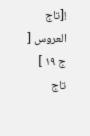![تاج العروس [ ج ١٩ ] تاج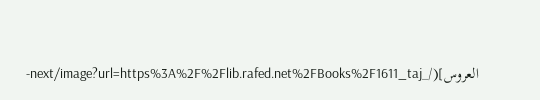العروس](/_next/image?url=https%3A%2F%2Flib.rafed.net%2FBooks%2F1611_taj-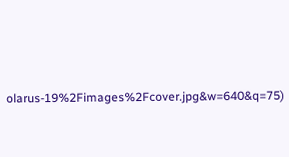olarus-19%2Fimages%2Fcover.jpg&w=640&q=75)